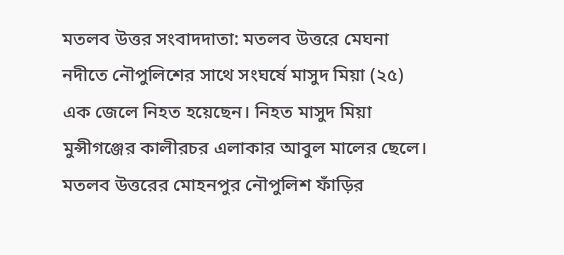মতলব উত্তর সংবাদদাতা: মতলব উত্তরে মেঘনা নদীতে নৌপুলিশের সাথে সংঘর্ষে মাসুদ মিয়া (২৫) এক জেলে নিহত হয়েছেন। নিহত মাসুদ মিয়া মুন্সীগঞ্জের কালীরচর এলাকার আবুল মালের ছেলে। মতলব উত্তরের মোহনপুর নৌপুলিশ ফাঁড়ির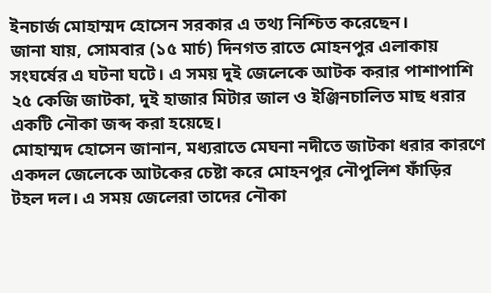ইনচার্জ মোহাম্মদ হোসেন সরকার এ তথ্য নিশ্চিত করেছেন।
জানা যায়, সোমবার (১৫ মার্চ) দিনগত রাতে মোহনপুর এলাকায় সংঘর্ষের এ ঘটনা ঘটে। এ সময় দুই জেলেকে আটক করার পাশাপাশি ২৫ কেজি জাটকা, দুই হাজার মিটার জাল ও ইঞ্জিনচালিত মাছ ধরার একটি নৌকা জব্দ করা হয়েছে।
মোহাম্মদ হোসেন জানান, মধ্যরাতে মেঘনা নদীতে জাটকা ধরার কারণে একদল জেলেকে আটকের চেষ্টা করে মোহনপুর নৌপুলিশ ফাঁড়ির টহল দল। এ সময় জেলেরা তাদের নৌকা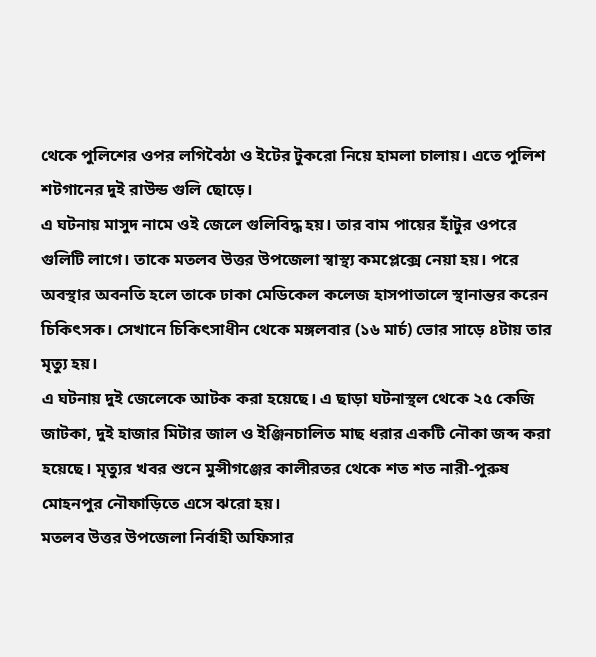থেকে পুলিশের ওপর লগিবৈঠা ও ইটের টুকরো নিয়ে হামলা চালায়। এতে পুলিশ শটগানের দুই রাউন্ড গুলি ছোড়ে।
এ ঘটনায় মাসুদ নামে ওই জেলে গুলিবিদ্ধ হয়। তার বাম পায়ের হাঁটুর ওপরে গুলিটি লাগে। তাকে মতলব উত্তর উপজেলা স্বাস্থ্য কমপ্লেক্সে নেয়া হয়। পরে অবস্থার অবনতি হলে তাকে ঢাকা মেডিকেল কলেজ হাসপাতালে স্থানান্তর করেন চিকিৎসক। সেখানে চিকিৎসাধীন থেকে মঙ্গলবার (১৬ মার্চ) ভোর সাড়ে ৪টায় তার মৃত্যু হয়।
এ ঘটনায় দুই জেলেকে আটক করা হয়েছে। এ ছাড়া ঘটনাস্থল থেকে ২৫ কেজি জাটকা, দুই হাজার মিটার জাল ও ইঞ্জিনচালিত মাছ ধরার একটি নৌকা জব্দ করা হয়েছে। মৃত্যুর খবর শুনে মুন্সীগঞ্জের কালীরতর থেকে শত শত নারী-পুরুষ মোহনপুর নৌফাড়িতে এসে ঝরো হয়।
মতলব উত্তর উপজেলা নির্বাহী অফিসার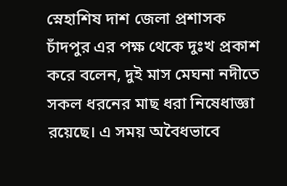স্নেহাশিষ দাশ জেলা প্রশাসক চাঁদপুর এর পক্ষ থেকে দুঃখ প্রকাশ করে বলেন, দুই মাস মেঘনা নদীতে সকল ধরনের মাছ ধরা নিষেধাজ্ঞা রয়েছে। এ সময় অবৈধভাবে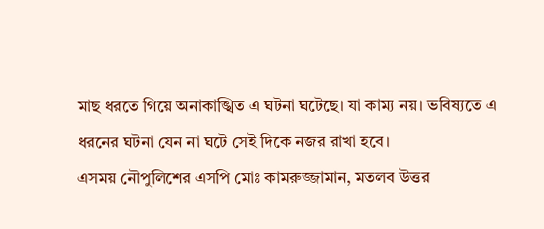মাছ ধরতে গিয়ে অনাকাঙ্খিত এ ঘটনা ঘটেছে। যা কাম্য নয়। ভবিষ্যতে এ ধরনের ঘটনা যেন না ঘটে সেই দিকে নজর রাখা হবে।
এসময় নৌপুলিশের এসপি মোঃ কামরুজ্জামান, মতলব উত্তর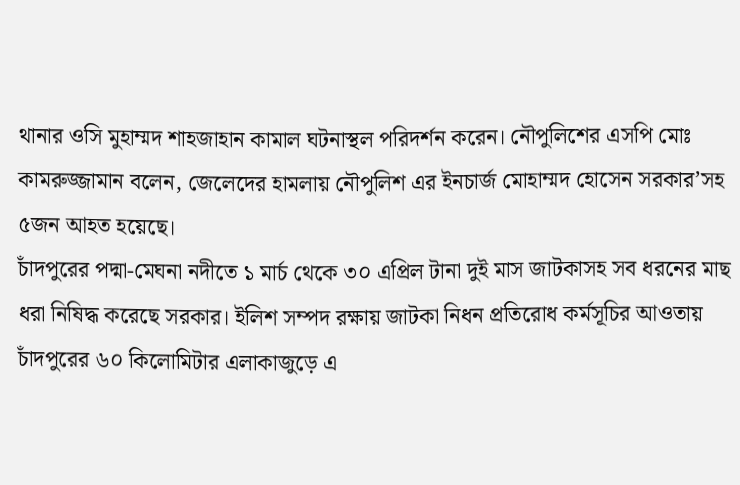থানার ওসি মুহাম্মদ শাহজাহান কামাল ঘটনাস্থল পরিদর্শন করেন। নৌপুলিশের এসপি মোঃ কামরুজ্জামান বলেন, জেলেদের হামলায় নৌপুলিশ এর ইনচার্জ মোহাম্মদ হোসেন সরকার’সহ ৫জন আহত হয়েছে।
চাঁদপুরের পদ্মা-মেঘনা নদীতে ১ মার্চ থেকে ৩০ এপ্রিল টানা দুই মাস জাটকাসহ সব ধরনের মাছ ধরা নিষিদ্ধ করেছে সরকার। ইলিশ সম্পদ রক্ষায় জাটকা নিধন প্রতিরোধ কর্মসূচির আওতায় চাঁদপুরের ৬০ কিলোমিটার এলাকাজুড়ে এ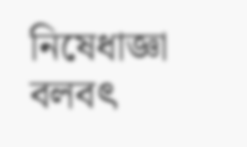নিষেধাজ্ঞা বলবৎ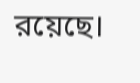রয়েছে।